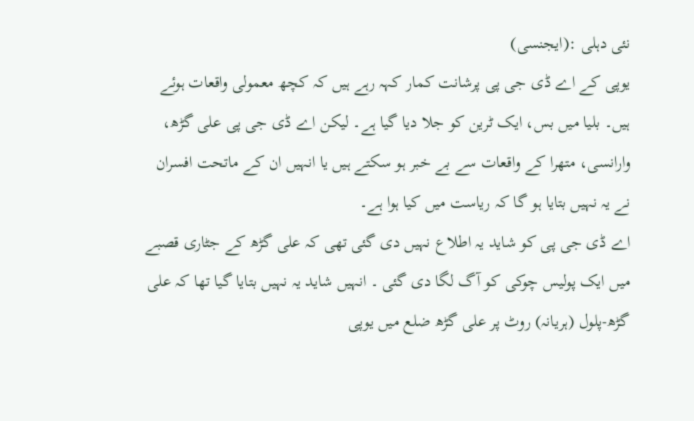نئی دہلی :(ایجنسی)
یوپی کے اے ڈی جی پی پرشانت کمار کہہ رہے ہیں کہ کچھ معمولی واقعات ہوئے ہیں۔ بلیا میں بس، ایک ٹرین کو جلا دیا گیا ہے۔ لیکن اے ڈی جی پی علی گڑھ، وارانسی، متھرا کے واقعات سے بے خبر ہو سکتے ہیں یا انہیں ان کے ماتحت افسران نے یہ نہیں بتایا ہو گا کہ ریاست میں کیا ہوا ہے۔
اے ڈی جی پی کو شاید یہ اطلاع نہیں دی گئی تھی کہ علی گڑھ کے جٹاری قصبے میں ایک پولیس چوکی کو آگ لگا دی گئی ۔ انہیں شاید یہ نہیں بتایا گیا تھا کہ علی گڑھ-پلول (ہریانہ) روٹ پر علی گڑھ ضلع میں یوپی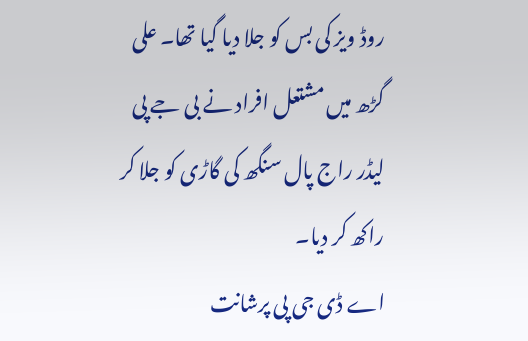روڈ ویز کی بس کو جلا دیا گیا تھا۔ علی گڑھ میں مشتعل افراد نے بی جے پی لیڈر راج پال سنگھ کی گاڑی کو جلا کر راکھ کر دیا۔
اے ڈی جی پی پرشانت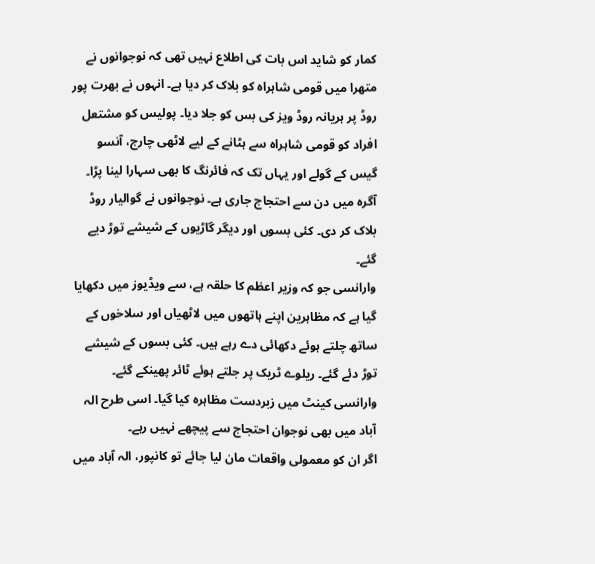کمار کو شاید اس بات کی اطلاع نہیں تھی کہ نوجوانوں نے متھرا میں قومی شاہراہ کو بلاک کر دیا ہے۔ انہوں نے بھرت پور روڈ پر ہریانہ روڈ ویز کی بس کو جلا دیا۔ پولیس کو مشتعل افراد کو قومی شاہراہ سے ہٹانے کے لیے لاٹھی چارج، آنسو گیس کے گولے اور یہاں تک کہ فائرنگ کا بھی سہارا لینا پڑا۔ آگرہ میں دن سے احتجاج جاری ہے۔ نوجوانوں نے گوالیار روڈ بلاک کر دی۔ کئی بسوں اور دیگر گاڑیوں کے شیشے توڑ دیے گئے۔
وارانسی جو کہ وزیر اعظم کا حلقہ ہے، سے ویڈیوز میں دکھایا گیا ہے کہ مظاہرین اپنے ہاتھوں میں لاٹھیاں اور سلاخوں کے ساتھ چلتے ہوئے دکھائی دے رہے ہیں۔ کئی بسوں کے شیشے توڑ دئے گئے۔ ریلوے ٹریک پر جلتے ہوئے ٹائر پھینکے گئے۔ وارانسی کینٹ میں زبردست مظاہرہ کیا گیا۔ اسی طرح الہ آباد میں بھی نوجوان احتجاج سے پیچھے نہیں رہے۔
اگر ان کو معمولی واقعات مان لیا جائے تو کانپور، الہ آباد میں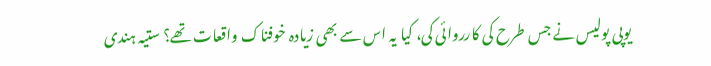یوپی پولیس نے جس طرح کی کارروائی کی، کیا یہ اس سے بھی زیادہ خوفناک واقعات تھے؟ ستیہ ہندی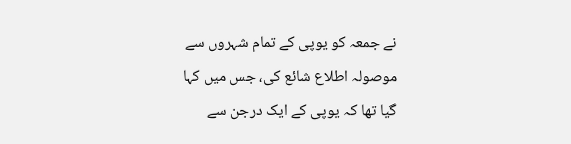نے جمعہ کو یوپی کے تمام شہروں سے موصولہ اطلاع شائع کی، جس میں کہا گیا تھا کہ یوپی کے ایک درجن سے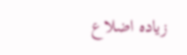زیادہ اضلاع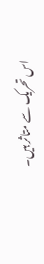اس تحریک سے متاثر ہیں۔